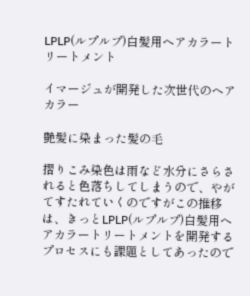LPLP(ルプルプ)白髪用ヘアカラートリートメント

イマージュが開発した次世代のヘアカラー

艶髪に染まった髪の毛

摺りこみ染色は雨など水分にさらされると色落ちしてしまうので、やがてすたれていくのですがこの推移は、きっとLPLP(ルプルプ)白髪用ヘアカラートリートメントを開発するプロセスにも課題としてあったので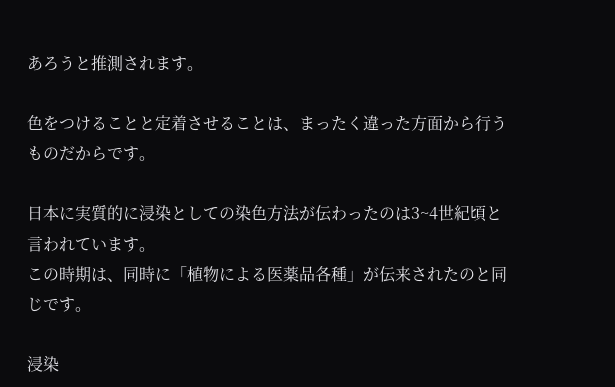あろうと推測されます。

色をつけることと定着させることは、まったく違った方面から行うものだからです。

日本に実質的に浸染としての染色方法が伝わったのは3~4世紀頃と言われています。
この時期は、同時に「植物による医薬品各種」が伝来されたのと同じです。

浸染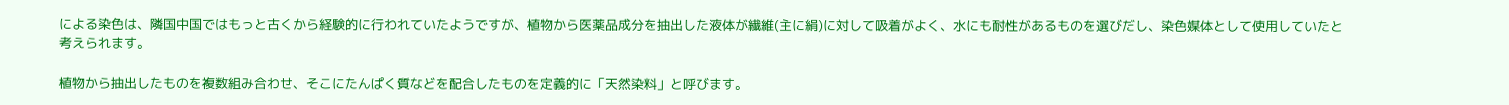による染色は、隣国中国ではもっと古くから経験的に行われていたようですが、植物から医薬品成分を抽出した液体が繊維(主に絹)に対して吸着がよく、水にも耐性があるものを選びだし、染色媒体として使用していたと考えられます。

植物から抽出したものを複数組み合わせ、そこにたんぱく質などを配合したものを定義的に「天然染料」と呼びます。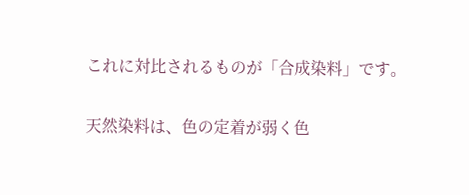これに対比されるものが「合成染料」です。

天然染料は、色の定着が弱く色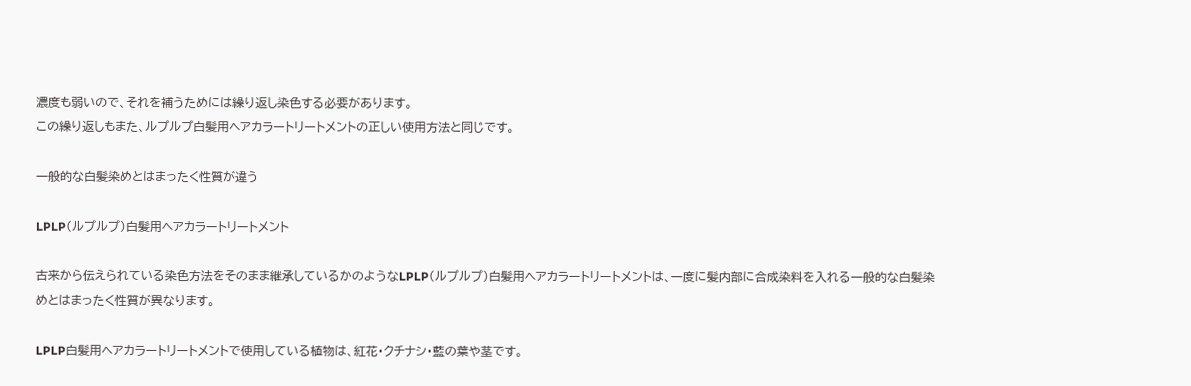濃度も弱いので、それを補うためには繰り返し染色する必要があります。
この繰り返しもまた、ルプルプ白髪用ヘアカラートリートメントの正しい使用方法と同じです。

一般的な白髪染めとはまったく性質が違う

LPLP(ルプルプ)白髪用ヘアカラートリートメント

古来から伝えられている染色方法をそのまま継承しているかのようなLPLP(ルプルプ)白髪用ヘアカラートリートメントは、一度に髪内部に合成染料を入れる一般的な白髪染めとはまったく性質が異なります。

LPLP白髪用ヘアカラートリートメントで使用している植物は、紅花・クチナシ・藍の葉や茎です。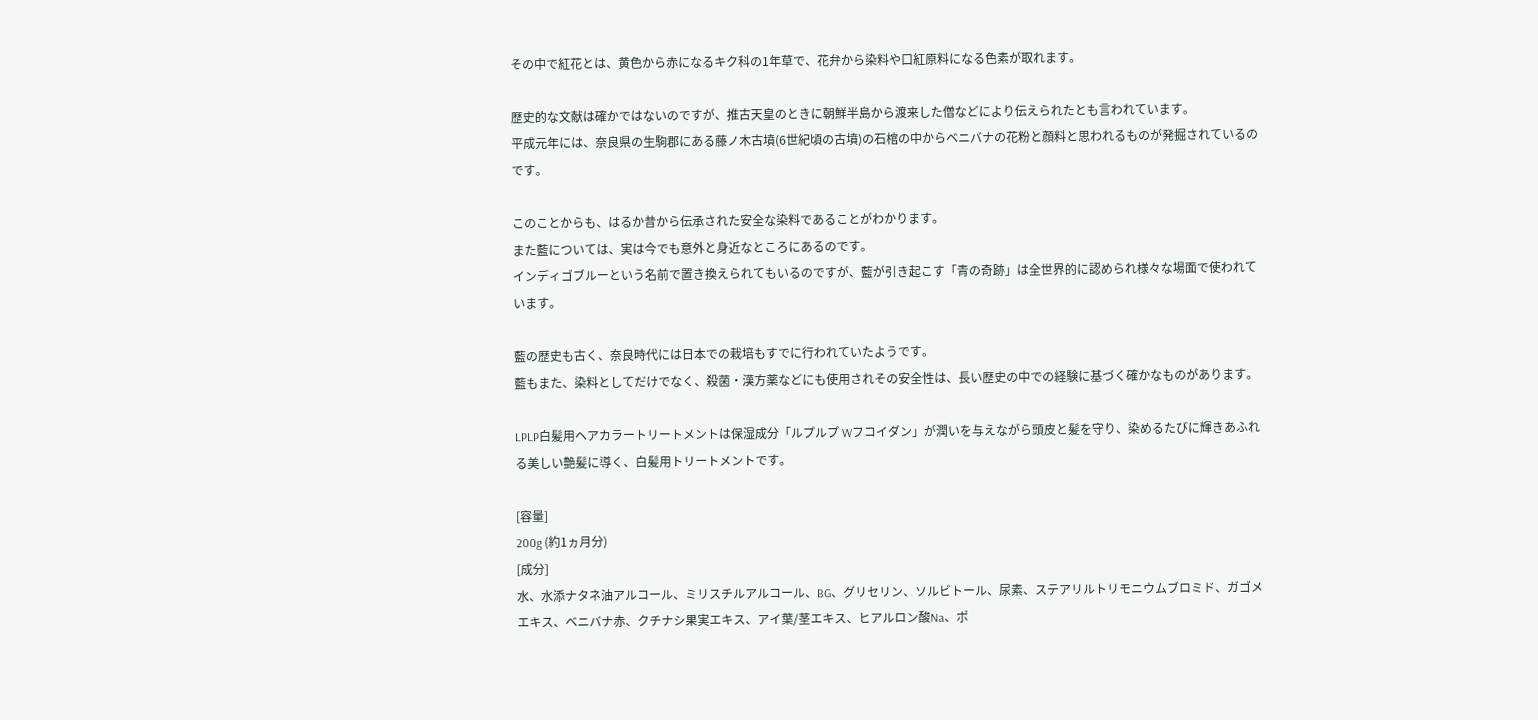その中で紅花とは、黄色から赤になるキク科の1年草で、花弁から染料や口紅原料になる色素が取れます。

歴史的な文献は確かではないのですが、推古天皇のときに朝鮮半島から渡来した僧などにより伝えられたとも言われています。
平成元年には、奈良県の生駒郡にある藤ノ木古墳(6世紀頃の古墳)の石棺の中からベニバナの花粉と顔料と思われるものが発掘されているのです。

このことからも、はるか昔から伝承された安全な染料であることがわかります。
また藍については、実は今でも意外と身近なところにあるのです。
インディゴブルーという名前で置き換えられてもいるのですが、藍が引き起こす「青の奇跡」は全世界的に認められ様々な場面で使われています。

藍の歴史も古く、奈良時代には日本での栽培もすでに行われていたようです。
藍もまた、染料としてだけでなく、殺菌・漢方薬などにも使用されその安全性は、長い歴史の中での経験に基づく確かなものがあります。

LPLP白髪用ヘアカラートリートメントは保湿成分「ルプルプ Wフコイダン」が潤いを与えながら頭皮と髪を守り、染めるたびに輝きあふれる美しい艶髪に導く、白髪用トリートメントです。

[容量]
200g (約1ヵ月分)
[成分]
水、水添ナタネ油アルコール、ミリスチルアルコール、BG、グリセリン、ソルビトール、尿素、ステアリルトリモニウムブロミド、ガゴメエキス、ベニバナ赤、クチナシ果実エキス、アイ葉/茎エキス、ヒアルロン酸Na、ポ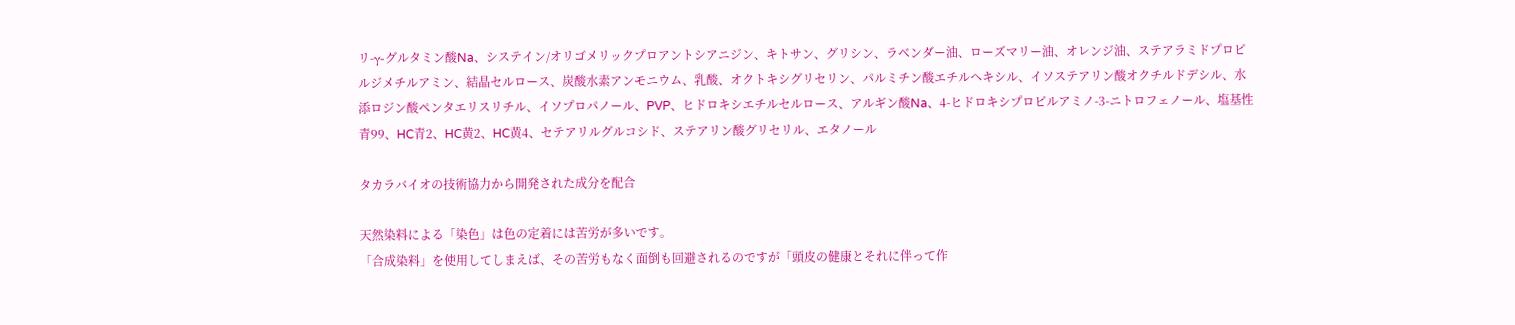リ-γ-グルタミン酸Na、システイン/オリゴメリックプロアントシアニジン、キトサン、グリシン、ラベンダー油、ローズマリー油、オレンジ油、ステアラミドプロピルジメチルアミン、結晶セルロース、炭酸水素アンモニウム、乳酸、オクトキシグリセリン、パルミチン酸エチルヘキシル、イソステアリン酸オクチルドデシル、水添ロジン酸ペンタエリスリチル、イソプロパノール、PVP、ヒドロキシエチルセルロース、アルギン酸Na、4-ヒドロキシプロピルアミノ-3-ニトロフェノール、塩基性青99、HC青2、HC黄2、HC黄4、セテアリルグルコシド、ステアリン酸グリセリル、エタノール

タカラバイオの技術協力から開発された成分を配合

天然染料による「染色」は色の定着には苦労が多いです。
「合成染料」を使用してしまえば、その苦労もなく面倒も回避されるのですが「頭皮の健康とそれに伴って作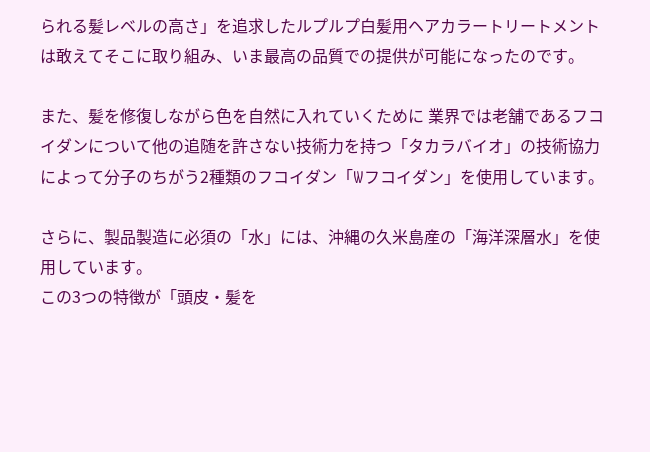られる髪レベルの高さ」を追求したルプルプ白髪用ヘアカラートリートメントは敢えてそこに取り組み、いま最高の品質での提供が可能になったのです。

また、髪を修復しながら色を自然に入れていくために 業界では老舗であるフコイダンについて他の追随を許さない技術力を持つ「タカラバイオ」の技術協力によって分子のちがう2種類のフコイダン「Wフコイダン」を使用しています。

さらに、製品製造に必須の「水」には、沖縄の久米島産の「海洋深層水」を使用しています。
この3つの特徴が「頭皮・髪を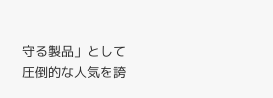守る製品」として圧倒的な人気を誇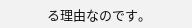る理由なのです。